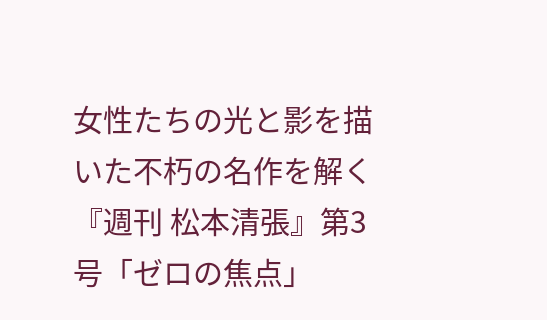女性たちの光と影を描いた不朽の名作を解く 『週刊 松本清張』第3号「ゼロの焦点」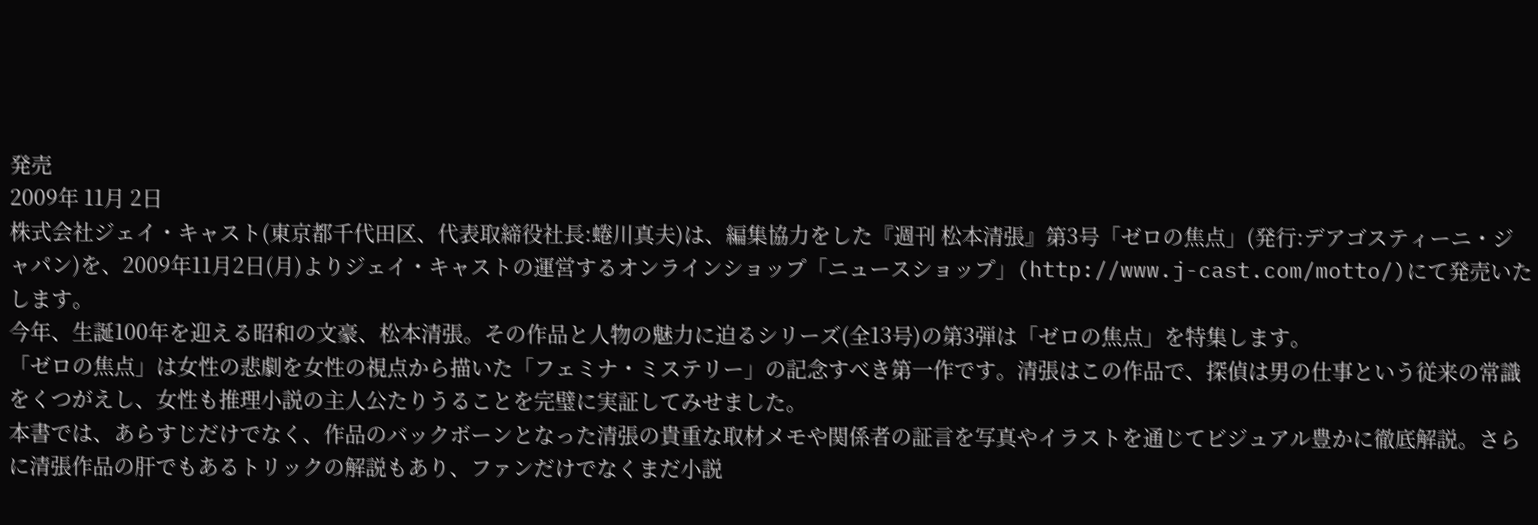発売
2009年 11月 2日
株式会社ジェイ・キャスト(東京都千代田区、代表取締役社長:蜷川真夫)は、編集協力をした『週刊 松本清張』第3号「ゼロの焦点」(発行:デアゴスティーニ・ジャパン)を、2009年11月2日(月)よりジェイ・キャストの運営するオンラインショップ「ニュースショップ」(http://www.j-cast.com/motto/)にて発売いたします。
今年、生誕100年を迎える昭和の文豪、松本清張。その作品と人物の魅力に迫るシリーズ(全13号)の第3弾は「ゼロの焦点」を特集します。
「ゼロの焦点」は女性の悲劇を女性の視点から描いた「フェミナ・ミステリー」の記念すべき第一作です。清張はこの作品で、探偵は男の仕事という従来の常識をくつがえし、女性も推理小説の主人公たりうることを完璧に実証してみせました。
本書では、あらすじだけでなく、作品のバックボーンとなった清張の貴重な取材メモや関係者の証言を写真やイラストを通じてビジュアル豊かに徹底解説。さらに清張作品の肝でもあるトリックの解説もあり、ファンだけでなくまだ小説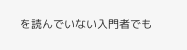を読んでいない入門者でも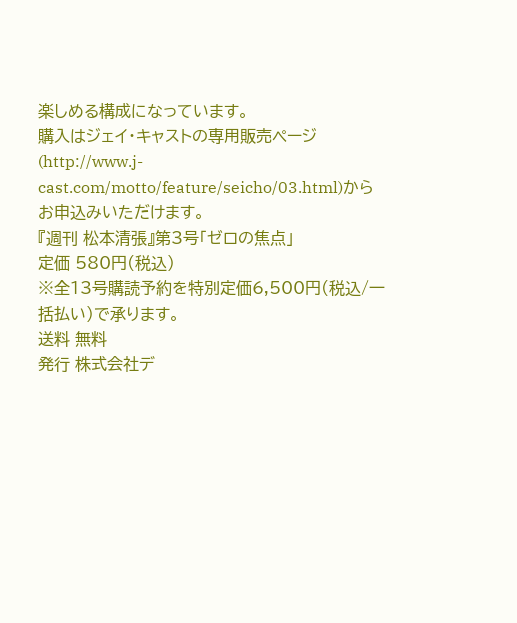楽しめる構成になっています。
購入はジェイ・キャストの専用販売ページ(http://www.j-cast.com/motto/feature/seicho/03.html)からお申込みいただけます。
『週刊 松本清張』第3号「ゼロの焦点」
定価 580円(税込)
※全13号購読予約を特別定価6,500円(税込/一括払い)で承ります。
送料 無料
発行 株式会社デ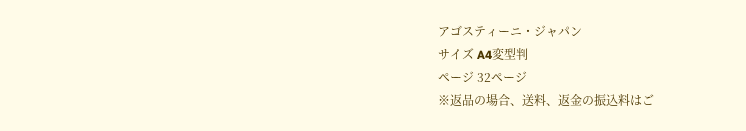アゴスティーニ・ジャパン
サイズ A4変型判
ページ 32ページ
※返品の場合、送料、返金の振込料はご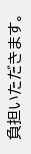負担いただきます。